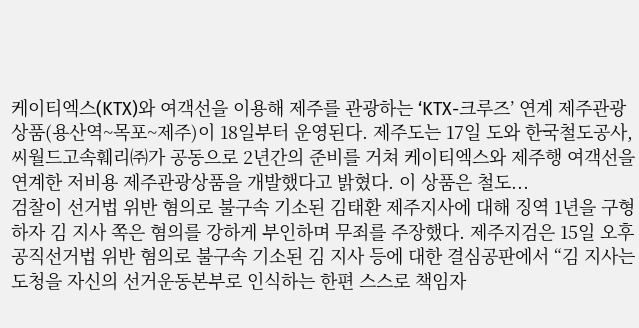케이티엑스(KTX)와 여객선을 이용해 제주를 관광하는 ‘KTX-크루즈’ 연계 제주관광상품(용산역~목포~제주)이 18일부터 운영된다. 제주도는 17일 도와 한국철도공사, 씨월드고속훼리㈜가 공동으로 2년간의 준비를 거쳐 케이티엑스와 제주행 여객선을 연계한 저비용 제주관광상품을 개발했다고 밝혔다. 이 상품은 철도...
검찰이 선거법 위반 혐의로 불구속 기소된 김태환 제주지사에 대해 징역 1년을 구형하자 김 지사 쪽은 혐의를 강하게 부인하며 무죄를 주장했다. 제주지검은 15일 오후 공직선거법 위반 혐의로 불구속 기소된 김 지사 등에 대한 결심공판에서 “김 지사는 도청을 자신의 선거운동본부로 인식하는 한편 스스로 책임자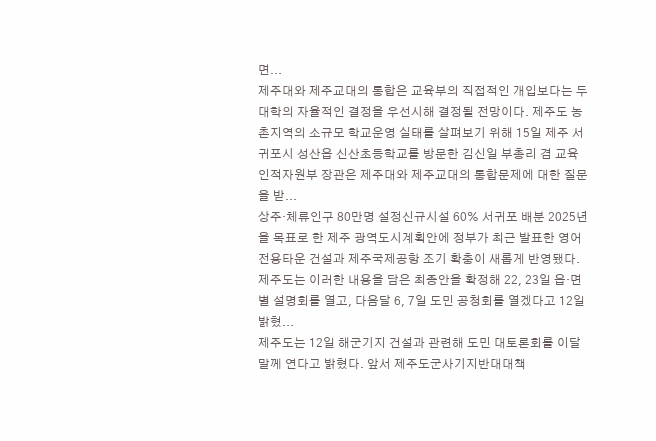면...
제주대와 제주교대의 통합은 교육부의 직접적인 개입보다는 두 대학의 자율적인 결정을 우선시해 결정될 전망이다. 제주도 농촌지역의 소규모 학교운영 실태를 살펴보기 위해 15일 제주 서귀포시 성산읍 신산초등학교를 방문한 김신일 부총리 겸 교육인적자원부 장관은 제주대와 제주교대의 통합문제에 대한 질문을 받...
상주·체류인구 80만명 설정신규시설 60% 서귀포 배분 2025년을 목표로 한 제주 광역도시계획안에 정부가 최근 발표한 영어전용타운 건설과 제주국제공항 조기 확충이 새롭게 반영됐다. 제주도는 이러한 내용을 담은 최종안을 확정해 22, 23일 읍·면별 설명회를 열고, 다음달 6, 7일 도민 공청회를 열겠다고 12일 밝혔...
제주도는 12일 해군기지 건설과 관련해 도민 대토론회를 이달말께 연다고 밝혔다. 앞서 제주도군사기지반대대책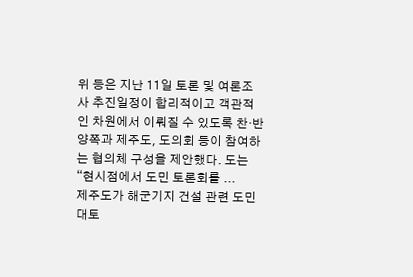위 등은 지난 11일 토론 및 여론조사 추진일정이 합리적이고 객관적인 차원에서 이뤄질 수 있도록 찬·반 양쪽과 제주도, 도의회 등이 참여하는 협의체 구성을 제안했다. 도는 “현시점에서 도민 토론회를 ...
제주도가 해군기지 건설 관련 도민 대토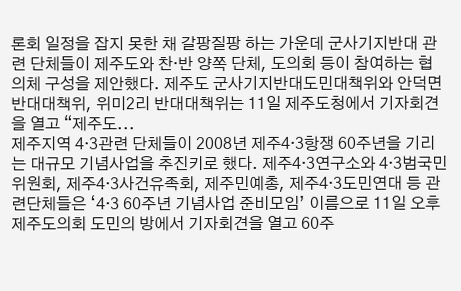론회 일정을 잡지 못한 채 갈팡질팡 하는 가운데 군사기지반대 관련 단체들이 제주도와 찬·반 양쪽 단체, 도의회 등이 참여하는 협의체 구성을 제안했다. 제주도 군사기지반대도민대책위와 안덕면 반대대책위, 위미2리 반대대책위는 11일 제주도청에서 기자회견을 열고 “제주도...
제주지역 4·3관련 단체들이 2008년 제주4·3항쟁 60주년을 기리는 대규모 기념사업을 추진키로 했다. 제주4·3연구소와 4·3범국민위원회, 제주4·3사건유족회, 제주민예총, 제주4·3도민연대 등 관련단체들은 ‘4·3 60주년 기념사업 준비모임’ 이름으로 11일 오후 제주도의회 도민의 방에서 기자회견을 열고 60주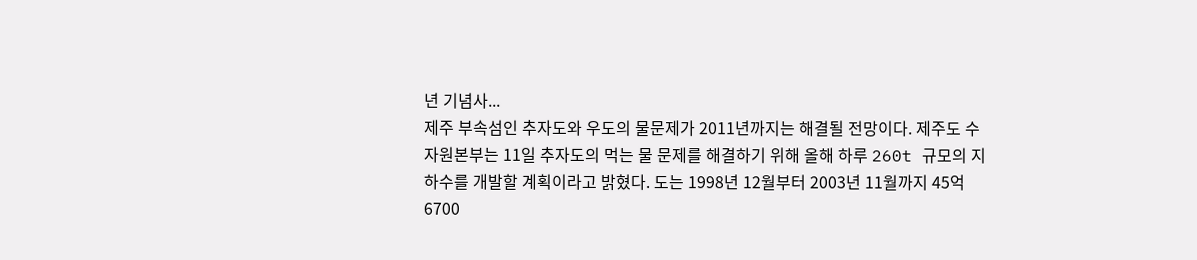년 기념사...
제주 부속섬인 추자도와 우도의 물문제가 2011년까지는 해결될 전망이다. 제주도 수자원본부는 11일 추자도의 먹는 물 문제를 해결하기 위해 올해 하루 260t 규모의 지하수를 개발할 계획이라고 밝혔다. 도는 1998년 12월부터 2003년 11월까지 45억6700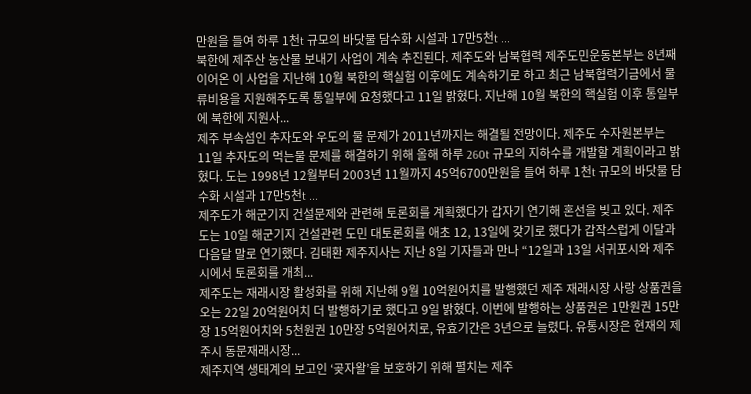만원을 들여 하루 1천t 규모의 바닷물 담수화 시설과 17만5천t ...
북한에 제주산 농산물 보내기 사업이 계속 추진된다. 제주도와 남북협력 제주도민운동본부는 8년째 이어온 이 사업을 지난해 10월 북한의 핵실험 이후에도 계속하기로 하고 최근 남북협력기금에서 물류비용을 지원해주도록 통일부에 요청했다고 11일 밝혔다. 지난해 10월 북한의 핵실험 이후 통일부에 북한에 지원사...
제주 부속섬인 추자도와 우도의 물 문제가 2011년까지는 해결될 전망이다. 제주도 수자원본부는 11일 추자도의 먹는물 문제를 해결하기 위해 올해 하루 260t 규모의 지하수를 개발할 계획이라고 밝혔다. 도는 1998년 12월부터 2003년 11월까지 45억6700만원을 들여 하루 1천t 규모의 바닷물 담수화 시설과 17만5천t ...
제주도가 해군기지 건설문제와 관련해 토론회를 계획했다가 갑자기 연기해 혼선을 빚고 있다. 제주도는 10일 해군기지 건설관련 도민 대토론회를 애초 12, 13일에 갖기로 했다가 갑작스럽게 이달과 다음달 말로 연기했다. 김태환 제주지사는 지난 8일 기자들과 만나 “12일과 13일 서귀포시와 제주시에서 토론회를 개최...
제주도는 재래시장 활성화를 위해 지난해 9월 10억원어치를 발행했던 제주 재래시장 사랑 상품권을 오는 22일 20억원어치 더 발행하기로 했다고 9일 밝혔다. 이번에 발행하는 상품권은 1만원권 15만장 15억원어치와 5천원권 10만장 5억원어치로, 유효기간은 3년으로 늘렸다. 유통시장은 현재의 제주시 동문재래시장...
제주지역 생태계의 보고인 ‘곶자왈’을 보호하기 위해 펼치는 제주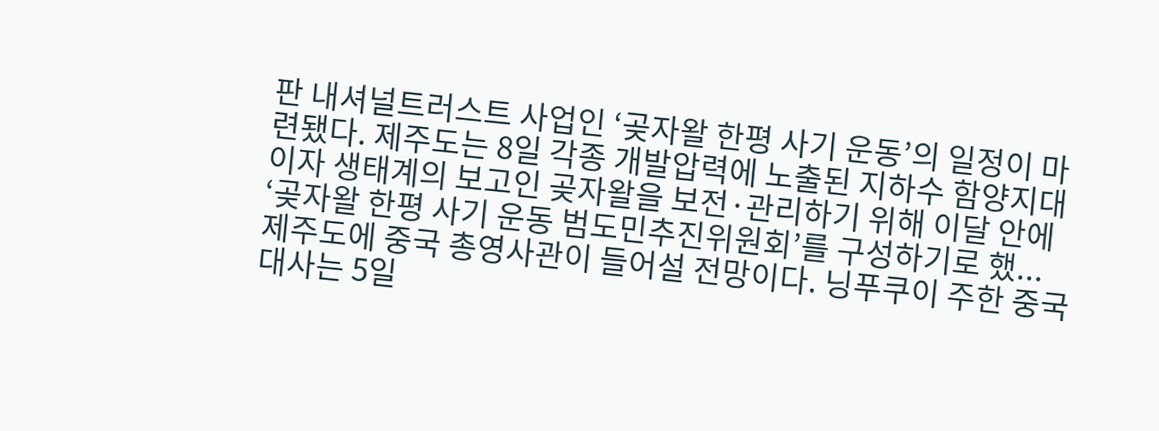판 내셔널트러스트 사업인 ‘곶자왈 한평 사기 운동’의 일정이 마련됐다. 제주도는 8일 각종 개발압력에 노출된 지하수 함양지대이자 생태계의 보고인 곶자왈을 보전·관리하기 위해 이달 안에 ‘곶자왈 한평 사기 운동 범도민추진위원회’를 구성하기로 했...
제주도에 중국 총영사관이 들어설 전망이다. 닝푸쿠이 주한 중국대사는 5일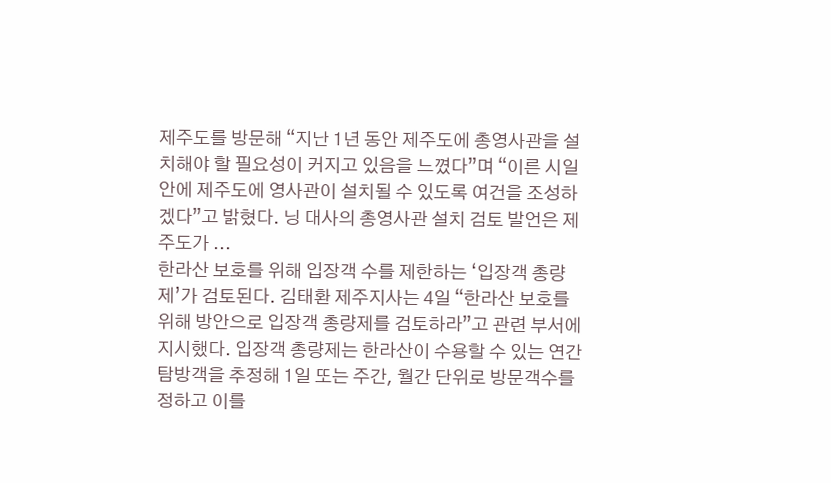제주도를 방문해 “지난 1년 동안 제주도에 총영사관을 설치해야 할 필요성이 커지고 있음을 느꼈다”며 “이른 시일 안에 제주도에 영사관이 설치될 수 있도록 여건을 조성하겠다”고 밝혔다. 닝 대사의 총영사관 설치 검토 발언은 제주도가 ...
한라산 보호를 위해 입장객 수를 제한하는 ‘입장객 총량제’가 검토된다. 김태환 제주지사는 4일 “한라산 보호를 위해 방안으로 입장객 총량제를 검토하라”고 관련 부서에 지시했다. 입장객 총량제는 한라산이 수용할 수 있는 연간 탐방객을 추정해 1일 또는 주간, 월간 단위로 방문객수를 정하고 이를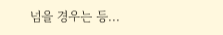넘을 경우는 등...